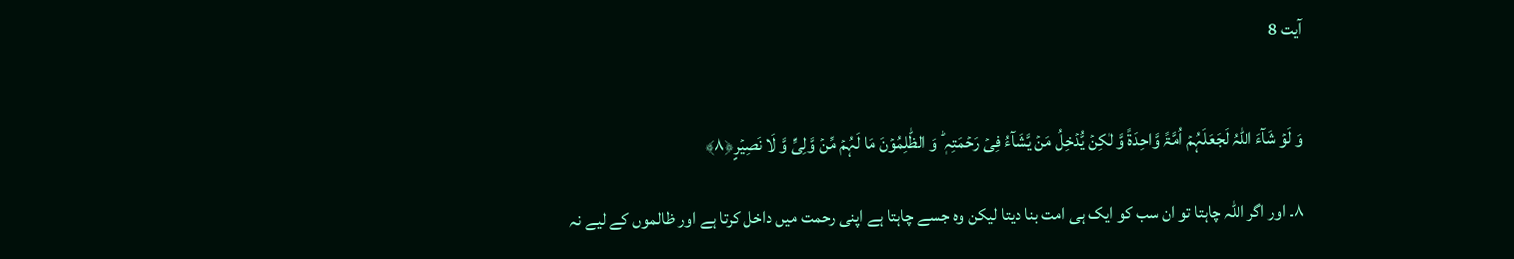آیت 8


وَ لَوۡ شَآءَ اللّٰہُ لَجَعَلَہُمۡ اُمَّۃً وَّاحِدَۃً وَّ لٰکِنۡ یُّدۡخِلُ مَنۡ یَّشَآءُ فِیۡ رَحۡمَتِہٖ ؕ وَ الظّٰلِمُوۡنَ مَا لَہُمۡ مِّنۡ وَّلِیٍّ وَّ لَا نَصِیۡرٍ﴿۸﴾

۸۔ اور اگر اللہ چاہتا تو ان سب کو ایک ہی امت بنا دیتا لیکن وہ جسے چاہتا ہے اپنی رحمت میں داخل کرتا ہے اور ظالموں کے لیے نہ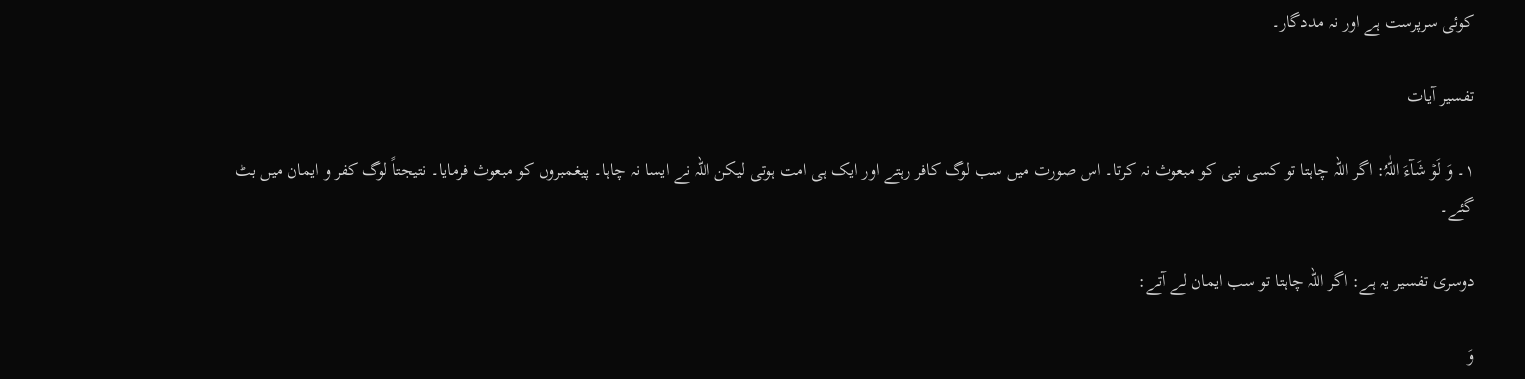کوئی سرپرست ہے اور نہ مددگار۔

تفسیر آیات

۱۔ وَ لَوۡ شَآءَ اللّٰہُ: اگر اللہ چاہتا تو کسی نبی کو مبعوث نہ کرتا۔ اس صورت میں سب لوگ کافر رہتے اور ایک ہی امت ہوتی لیکن اللہ نے ایسا نہ چاہا۔ پیغمبروں کو مبعوث فرمایا۔ نتیجتاً لوگ کفر و ایمان میں بٹ گئے۔

دوسری تفسیر یہ ہے: اگر اللہ چاہتا تو سب ایمان لے آتے:

وَ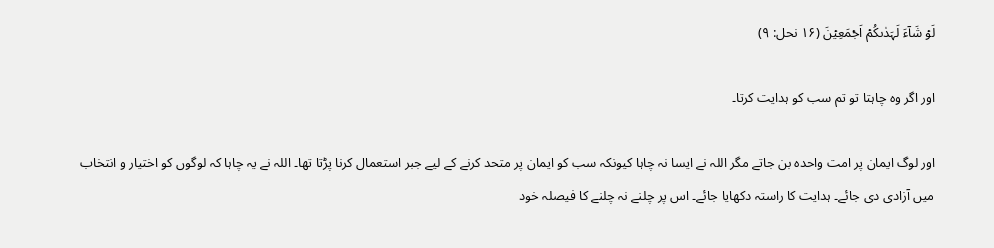لَوۡ شَآءَ لَہَدٰىکُمۡ اَجۡمَعِیۡنَ (۱۶ نحل: ۹)

اور اگر وہ چاہتا تو تم سب کو ہدایت کرتا۔

اور لوگ ایمان پر امت واحدہ بن جاتے مگر اللہ نے ایسا نہ چاہا کیونکہ سب کو ایمان پر متحد کرنے کے لیے جبر استعمال کرنا پڑتا تھا۔ اللہ نے یہ چاہا کہ لوگوں کو اختیار و انتخاب میں آزادی دی جائے۔ ہدایت کا راستہ دکھایا جائے۔ اس پر چلنے نہ چلنے کا فیصلہ خود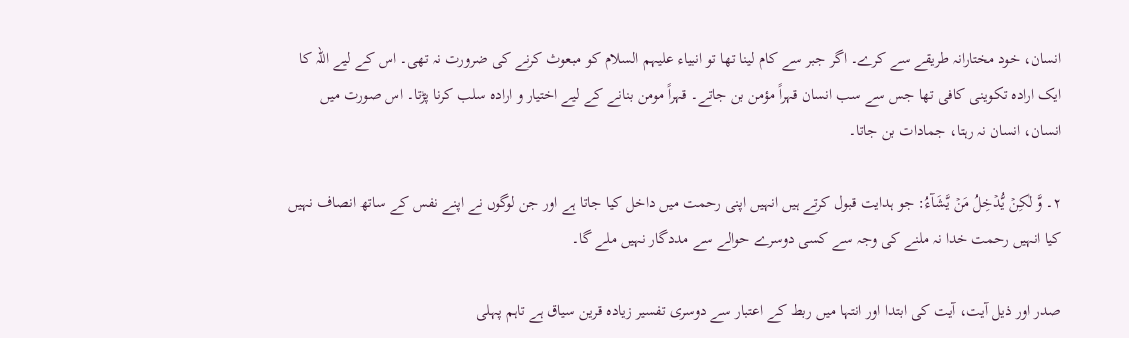انسان، خود مختارانہ طریقے سے کرے۔ اگر جبر سے کام لینا تھا تو انبیاء علیہم السلام کو مبعوث کرنے کی ضرورت نہ تھی۔ اس کے لیے اللہ کا ایک ارادہ تکوینی کافی تھا جس سے سب انسان قہراً مؤمن بن جاتے۔ قہراً مومن بنانے کے لیے اختیار و ارادہ سلب کرنا پڑتا۔ اس صورت میں انسان، انسان نہ رہتا، جمادات بن جاتا۔

۲۔ وَّ لٰکِنۡ یُّدۡخِلُ مَنۡ یَّشَآءُ: جو ہدایت قبول کرتے ہیں انہیں اپنی رحمت میں داخل کیا جاتا ہے اور جن لوگوں نے اپنے نفس کے ساتھ انصاف نہیں کیا انہیں رحمت خدا نہ ملنے کی وجہ سے کسی دوسرے حوالے سے مددگار نہیں ملے گا۔

صدر اور ذیل آیت، آیت کی ابتدا اور انتہا میں ربط کے اعتبار سے دوسری تفسیر زیادہ قرین سیاق ہے تاہم پہلی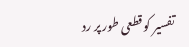تفسیر کو قطعی طور پر رد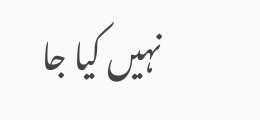نہیں کیا جا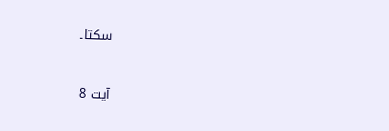سکتا۔


آیت 8